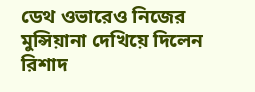ডেথ ওভারেও নিজের মুন্সিয়ানা দেখিয়ে দিলেন রিশাদ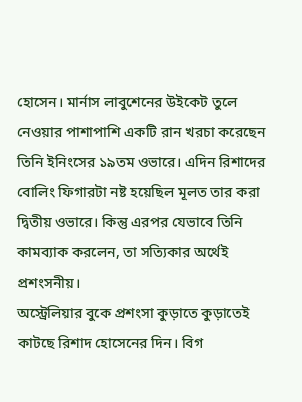হোসেন। মার্নাস লাবুশেনের উইকেট তুলে নেওয়ার পাশাপাশি একটি রান খরচা করেছেন তিনি ইনিংসের ১৯তম ওভারে। এদিন রিশাদের বোলিং ফিগারটা নষ্ট হয়েছিল মূলত তার করা দ্বিতীয় ওভারে। কিন্তু এরপর যেভাবে তিনি কামব্যাক করলেন, তা সত্যিকার অর্থেই প্রশংসনীয়।
অস্ট্রেলিয়ার বুকে প্রশংসা কুড়াতে কুড়াতেই কাটছে রিশাদ হোসেনের দিন। বিগ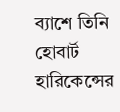ব্যাশে তিনি হোবার্ট হারিকেন্সের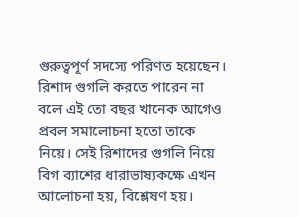গুরুত্বপূর্ণ সদস্যে পরিণত হয়েছেন। রিশাদ গুগলি করতে পারেন না বলে এই তো বছর খানেক আগেও প্রবল সমালোচনা হতো তাকে নিয়ে। সেই রিশাদের গুগলি নিয়ে বিগ ব্যাশের ধারাভাষ্যকক্ষে এখন আলোচনা হয়, বিশ্লেষণ হয়।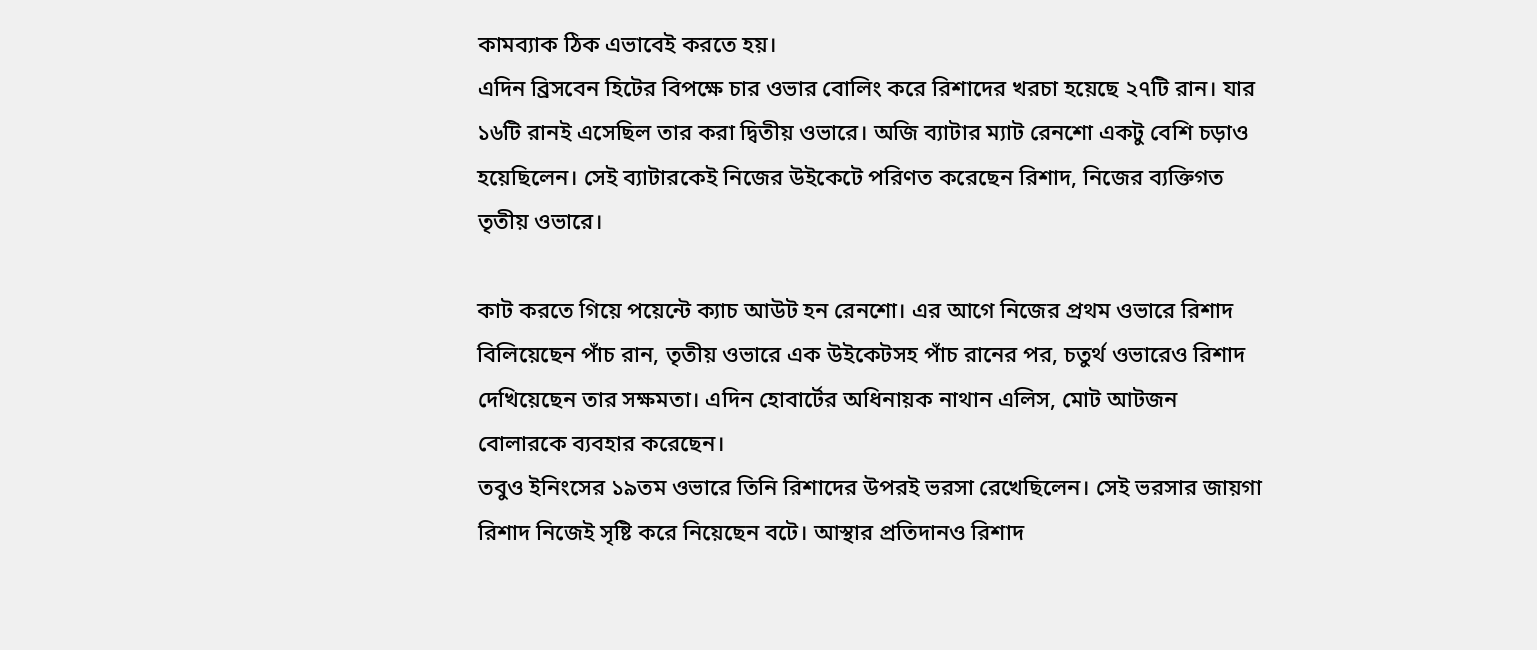কামব্যাক ঠিক এভাবেই করতে হয়।
এদিন ব্রিসবেন হিটের বিপক্ষে চার ওভার বোলিং করে রিশাদের খরচা হয়েছে ২৭টি রান। যার ১৬টি রানই এসেছিল তার করা দ্বিতীয় ওভারে। অজি ব্যাটার ম্যাট রেনশো একটু বেশি চড়াও হয়েছিলেন। সেই ব্যাটারকেই নিজের উইকেটে পরিণত করেছেন রিশাদ, নিজের ব্যক্তিগত তৃতীয় ওভারে।

কাট করতে গিয়ে পয়েন্টে ক্যাচ আউট হন রেনশো। এর আগে নিজের প্রথম ওভারে রিশাদ বিলিয়েছেন পাঁচ রান, তৃতীয় ওভারে এক উইকেটসহ পাঁচ রানের পর, চতুর্থ ওভারেও রিশাদ দেখিয়েছেন তার সক্ষমতা। এদিন হোবার্টের অধিনায়ক নাথান এলিস, মোট আটজন বোলারকে ব্যবহার করেছেন।
তবুও ইনিংসের ১৯তম ওভারে তিনি রিশাদের উপরই ভরসা রেখেছিলেন। সেই ভরসার জায়গা রিশাদ নিজেই সৃষ্টি করে নিয়েছেন বটে। আস্থার প্রতিদানও রিশাদ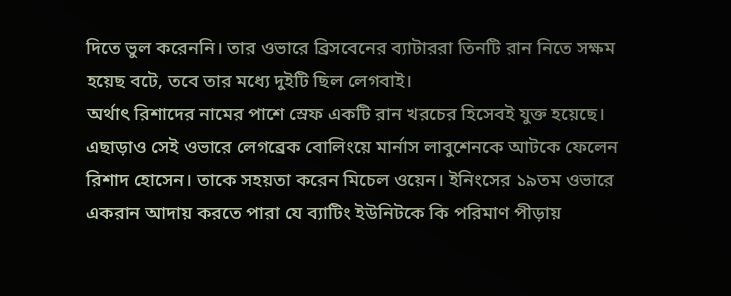দিতে ভুল করেননি। তার ওভারে ব্রিসবেনের ব্যাটাররা তিনটি রান নিতে সক্ষম হয়েছ বটে, তবে তার মধ্যে দুইটি ছিল লেগবাই।
অর্থাৎ রিশাদের নামের পাশে স্রেফ একটি রান খরচের হিসেবই যুক্ত হয়েছে। এছাড়াও সেই ওভারে লেগব্রেক বোলিংয়ে মার্নাস লাবুশেনকে আটকে ফেলেন রিশাদ হোসেন। তাকে সহয়তা করেন মিচেল ওয়েন। ইনিংসের ১৯তম ওভারে একরান আদায় করতে পারা যে ব্যাটিং ইউনিটকে কি পরিমাণ পীড়ায়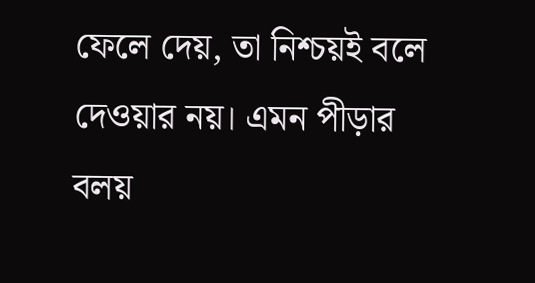ফেলে দেয়, তা নিশ্চয়ই বলে দেওয়ার নয়। এমন পীড়ার বলয়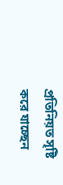প্রতিনিয়ত সৃষ্টি করে যাচ্ছেন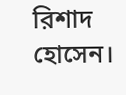রিশাদ হোসেন।